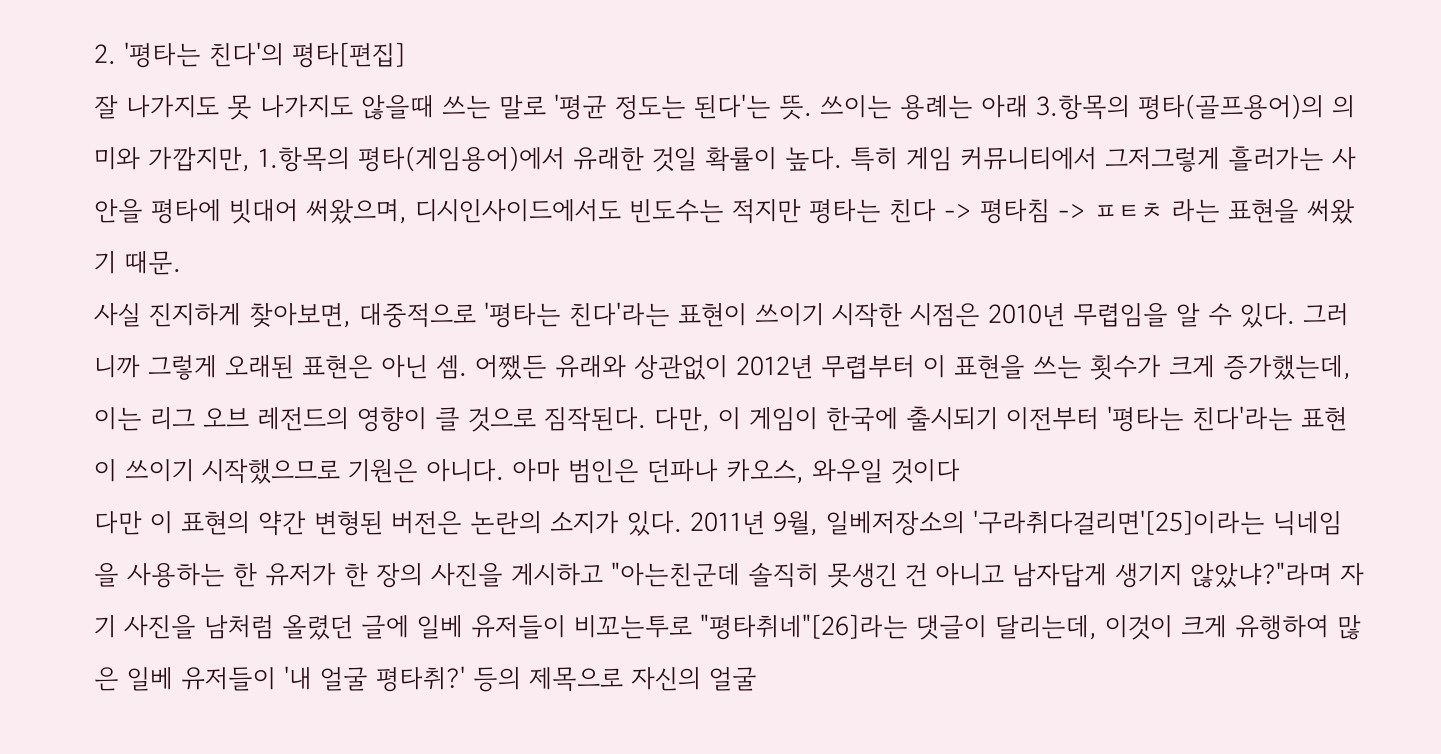2. '평타는 친다'의 평타[편집]
잘 나가지도 못 나가지도 않을때 쓰는 말로 '평균 정도는 된다'는 뜻. 쓰이는 용례는 아래 3.항목의 평타(골프용어)의 의미와 가깝지만, 1.항목의 평타(게임용어)에서 유래한 것일 확률이 높다. 특히 게임 커뮤니티에서 그저그렇게 흘러가는 사안을 평타에 빗대어 써왔으며, 디시인사이드에서도 빈도수는 적지만 평타는 친다 -> 평타침 -> ㅍㅌㅊ 라는 표현을 써왔기 때문.
사실 진지하게 찾아보면, 대중적으로 '평타는 친다'라는 표현이 쓰이기 시작한 시점은 2010년 무렵임을 알 수 있다. 그러니까 그렇게 오래된 표현은 아닌 셈. 어쨌든 유래와 상관없이 2012년 무렵부터 이 표현을 쓰는 횟수가 크게 증가했는데, 이는 리그 오브 레전드의 영향이 클 것으로 짐작된다. 다만, 이 게임이 한국에 출시되기 이전부터 '평타는 친다'라는 표현이 쓰이기 시작했으므로 기원은 아니다. 아마 범인은 던파나 카오스, 와우일 것이다
다만 이 표현의 약간 변형된 버전은 논란의 소지가 있다. 2011년 9월, 일베저장소의 '구라취다걸리면'[25]이라는 닉네임을 사용하는 한 유저가 한 장의 사진을 게시하고 "아는친군데 솔직히 못생긴 건 아니고 남자답게 생기지 않았냐?"라며 자기 사진을 남처럼 올렸던 글에 일베 유저들이 비꼬는투로 "평타취네"[26]라는 댓글이 달리는데, 이것이 크게 유행하여 많은 일베 유저들이 '내 얼굴 평타취?' 등의 제목으로 자신의 얼굴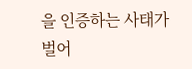을 인증하는 사태가 벌어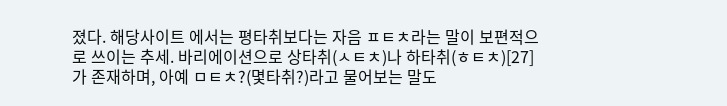졌다. 해당사이트 에서는 평타취보다는 자음 ㅍㅌㅊ라는 말이 보편적으로 쓰이는 추세. 바리에이션으로 상타취(ㅅㅌㅊ)나 하타취(ㅎㅌㅊ)[27]가 존재하며, 아예 ㅁㅌㅊ?(몇타취?)라고 물어보는 말도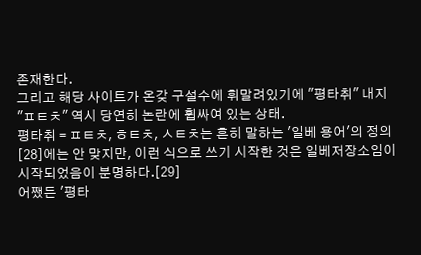존재한다.
그리고 해당 사이트가 온갖 구설수에 휘말려있기에 "평타취" 내지 "ㅍㅌㅊ" 역시 당연히 논란에 휩싸여 있는 상태.
평타취 = ㅍㅌㅊ, ㅎㅌㅊ, ㅅㅌㅊ는 흔히 말하는 '일베 용어'의 정의[28]에는 안 맞지만, 이런 식으로 쓰기 시작한 것은 일베저장소임이 시작되었음이 분명하다.[29]
어쨌든 '평타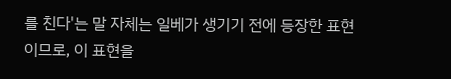를 친다'는 말 자체는 일베가 생기기 전에 등장한 표현이므로, 이 표현을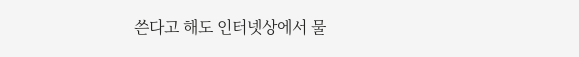쓴다고 해도 인터넷상에서 물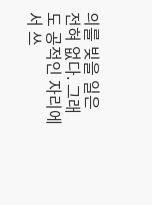의를 빚을 일은 전혀 없다. 그래도 공적인 자리에서 쓰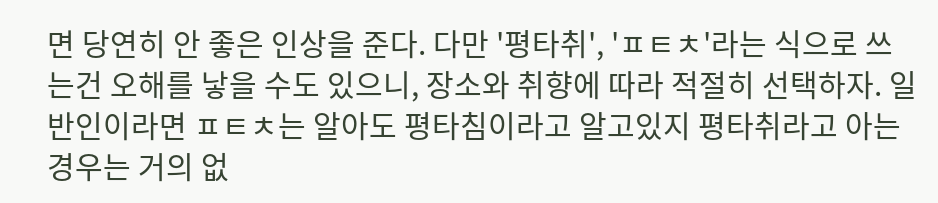면 당연히 안 좋은 인상을 준다. 다만 '평타취', 'ㅍㅌㅊ'라는 식으로 쓰는건 오해를 낳을 수도 있으니, 장소와 취향에 따라 적절히 선택하자. 일반인이라면 ㅍㅌㅊ는 알아도 평타침이라고 알고있지 평타취라고 아는 경우는 거의 없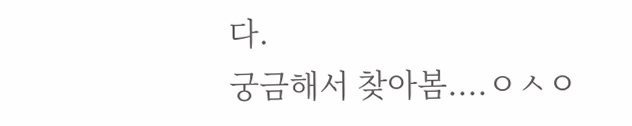다.
궁금해서 찾아봄....ㅇㅅㅇ